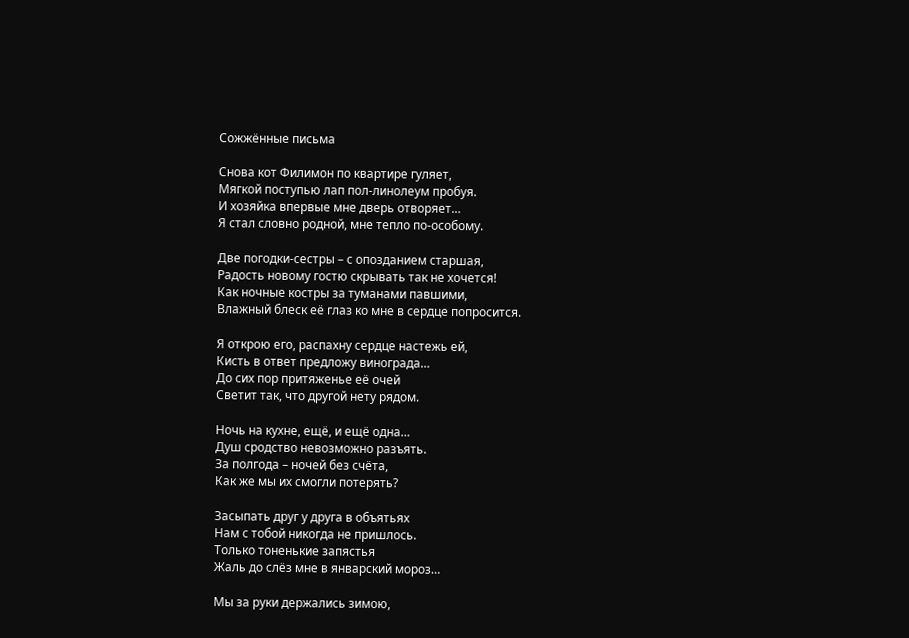Сожжённые письма

Снова кот Филимон по квартире гуляет,
Мягкой поступью лап пол-линолеум пробуя.
И хозяйка впервые мне дверь отворяет…
Я стал словно родной, мне тепло по-особому.

Две погодки-сестры – с опозданием старшая,
Радость новому гостю скрывать так не хочется!
Как ночные костры за туманами павшими,
Влажный блеск её глаз ко мне в сердце попросится.

Я открою его, распахну сердце настежь ей,
Кисть в ответ предложу винограда…
До сих пор притяженье её очей
Светит так, что другой нету рядом.

Ночь на кухне, ещё, и ещё одна…
Душ сродство невозможно разъять.
За полгода – ночей без счёта,
Как же мы их смогли потерять?

Засыпать друг у друга в объятьях
Нам с тобой никогда не пришлось.
Только тоненькие запястья
Жаль до слёз мне в январский мороз…

Мы за руки держались зимою,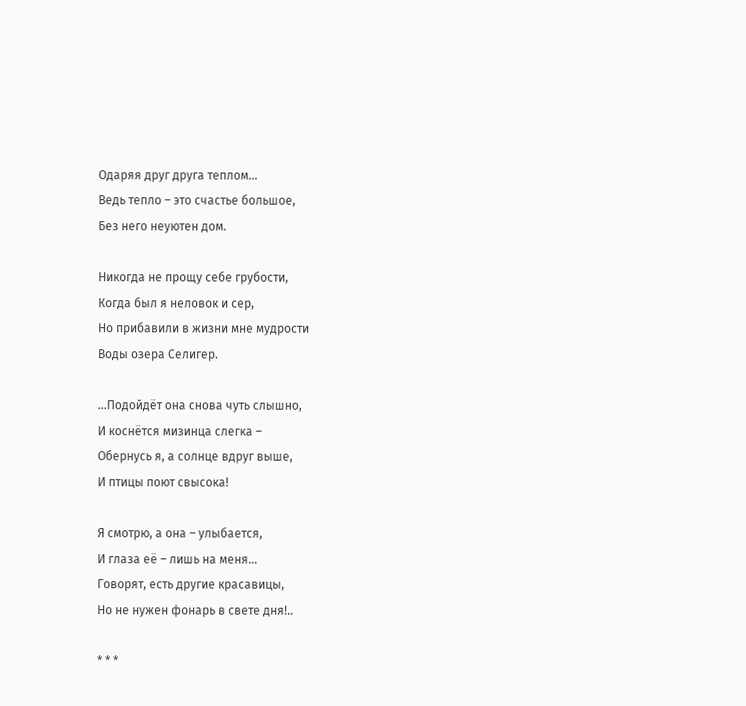Одаряя друг друга теплом…
Ведь тепло – это счастье большое,
Без него неуютен дом.

Никогда не прощу себе грубости,
Когда был я неловок и сер,
Но прибавили в жизни мне мудрости
Воды озера Селигер.

…Подойдёт она снова чуть слышно,
И коснётся мизинца слегка –
Обернусь я, а солнце вдруг выше,
И птицы поют свысока!

Я смотрю, а она – улыбается,
И глаза её – лишь на меня…
Говорят, есть другие красавицы,
Но не нужен фонарь в свете дня!..

* * *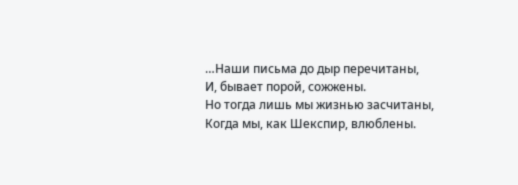…Наши письма до дыр перечитаны,
И, бывает порой, сожжены.
Но тогда лишь мы жизнью засчитаны,
Когда мы, как Шекспир, влюблены.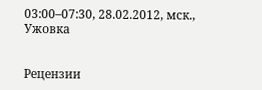03:00–07:30, 28.02.2012, мск.,
Ужовка


Рецензии